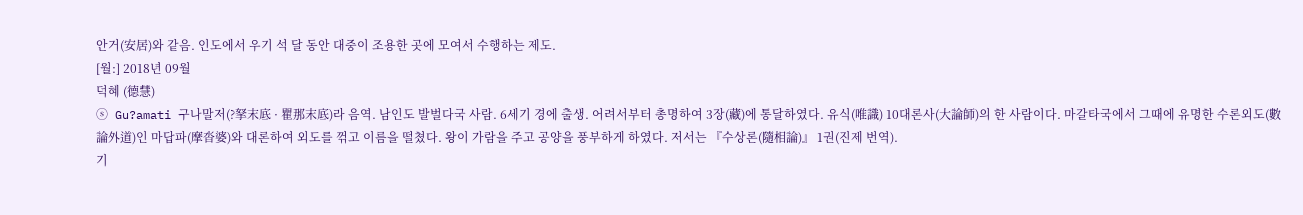안거(安居)와 같음. 인도에서 우기 석 달 동안 대중이 조용한 곳에 모여서 수행하는 제도.
[월:] 2018년 09월
덕혜 (德慧)
ⓢ Gu?amati 구나말저(?拏末底 · 瞿那末底)라 음역. 남인도 발벌다국 사람. 6세기 경에 출생. 어려서부터 총명하여 3장(藏)에 통달하였다. 유식(唯識) 10대론사(大論師)의 한 사람이다. 마갈타국에서 그때에 유명한 수론외도(數論外道)인 마답파(摩沓婆)와 대론하여 외도를 꺾고 이름을 떨쳤다. 왕이 가람을 주고 공양을 풍부하게 하였다. 저서는 『수상론(隨相論)』 1권(진제 번역).
기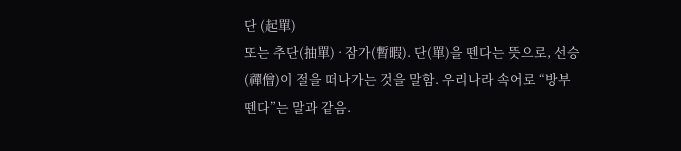단 (起單)
또는 추단(抽單) · 잠가(暫暇). 단(單)을 뗀다는 뜻으로, 선승(禪僧)이 절을 떠나가는 것을 말함. 우리나라 속어로 “방부 뗀다”는 말과 같음.